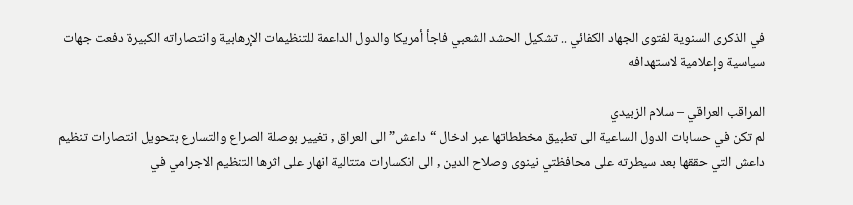في الذكرى السنوية لفتوى الجهاد الكفائي .. تشكيل الحشد الشعبي فاجأ أمريكا والدول الداعمة للتنظيمات الإرهابية وانتصاراته الكبيرة دفعت جهات سياسية وإعلامية لاستهدافه

المراقب العراقي – سلام الزبيدي
لم تكن في حسابات الدول الساعية الى تطبيق مخططاتها عبر ادخال “داعش” الى العراق , تغيير بوصلة الصراع والتسارع بتحويل انتصارات تنظيم داعش التي حققها بعد سيطرته على محافظتي نينوى وصلاح الدين , الى انكسارات متتالية انهار على اثرها التنظيم الاجرامي في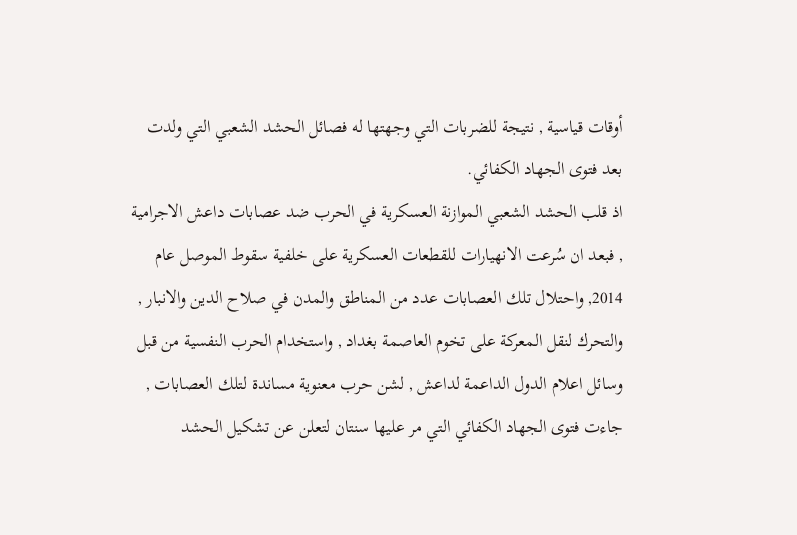أوقات قياسية , نتيجة للضربات التي وجهتها له فصائل الحشد الشعبي التي ولدت بعد فتوى الجهاد الكفائي.
اذ قلب الحشد الشعبي الموازنة العسكرية في الحرب ضد عصابات داعش الاجرامية , فبعد ان سُرعت الانهيارات للقطعات العسكرية على خلفية سقوط الموصل عام 2014, واحتلال تلك العصابات عدد من المناطق والمدن في صلاح الدين والانبار , والتحرك لنقل المعركة على تخوم العاصمة بغداد , واستخدام الحرب النفسية من قبل وسائل اعلام الدول الداعمة لداعش , لشن حرب معنوية مساندة لتلك العصابات , جاءت فتوى الجهاد الكفائي التي مر عليها سنتان لتعلن عن تشكيل الحشد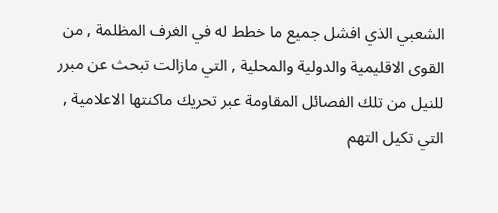الشعبي الذي افشل جميع ما خطط له في الغرف المظلمة , من القوى الاقليمية والدولية والمحلية , التي مازالت تبحث عن مبرر للنيل من تلك الفصائل المقاومة عبر تحريك ماكنتها الاعلامية , التي تكيل التهم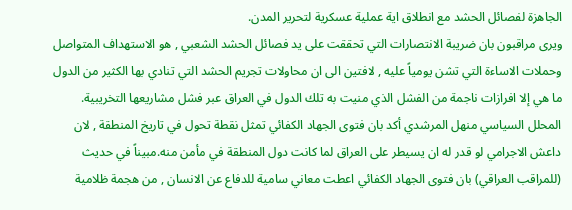الجاهزة لفصائل الحشد مع انطلاق اية عملية عسكرية لتحرير المدن.
ويرى مراقبون بان ضريبة الانتصارات التي تحققت على يد فصائل الحشد الشعبي , هو الاستهداف المتواصل وحملات الاساءة التي تشن يومياً عليه , لافتين الى ان محاولات تجريم الحشد التي تنادي بها الكثير من الدول ما هي إلا افرازات ناجمة من الفشل الذي منيت به تلك الدول في العراق عبر فشل مشاريعها التخريبية.
المحلل السياسي منهل المرشدي أكد بان فتوى الجهاد الكفائي تمثل نقطة تحول في تاريخ المنطقة , لان داعش الاجرامي لو قدر له ان يسيطر على العراق لما كانت دول المنطقة في مأمن منه.مبيناً في حديث (للمراقب العراقي) بان فتوى الجهاد الكفائي اعطت معاني سامية للدفاع عن الانسان , من هجمة ظلامية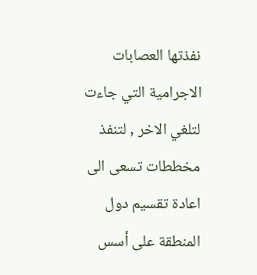نفذتها العصابات الاجرامية التي جاءت لتلغي الاخر , لتنفذ مخططات تسعى الى اعادة تقسيم دول المنطقة على أسس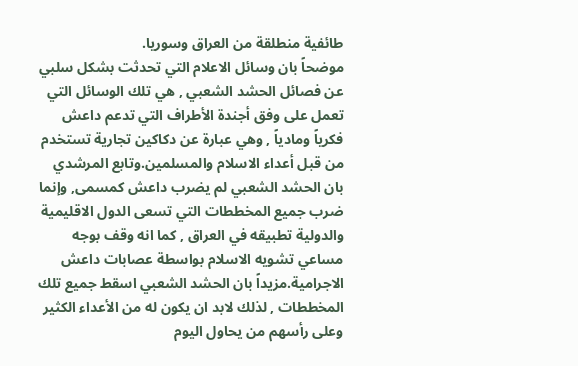طائفية منطلقة من العراق وسوريا.
موضحاً بان وسائل الاعلام التي تحدثت بشكل سلبي عن فصائل الحشد الشعبي , هي تلك الوسائل التي تعمل على وفق أجندة الأطراف التي تدعم داعش فكرياً ومادياً , وهي عبارة عن دكاكين تجارية تستخدم من قبل أعداء الاسلام والمسلمين.وتابع المرشدي بان الحشد الشعبي لم يضرب داعش كمسمى, وإنما ضرب جميع المخططات التي تسعى الدول الاقليمية والدولية تطبيقه في العراق , كما انه وقف بوجه مساعي تشويه الاسلام بواسطة عصابات داعش الاجرامية.مزيداً بان الحشد الشعبي اسقط جميع تلك المخططات , لذلك لابد ان يكون له من الأعداء الكثير وعلى رأسهم من يحاول اليوم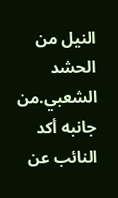النيل من الحشد الشعبي.من جانبه أكد النائب عن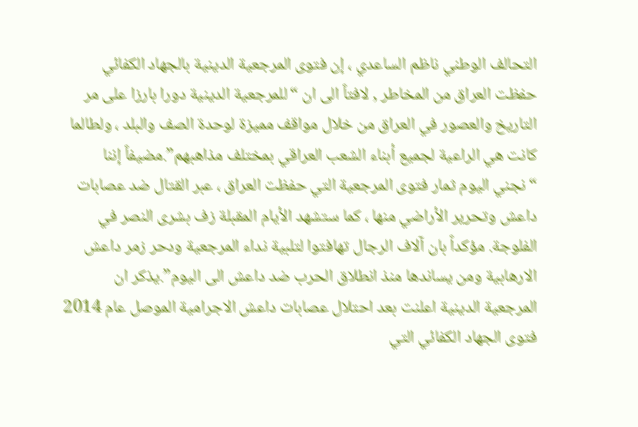التحالف الوطني ناظم الساعدي ، إن فتوى المرجعية الدينية بالجهاد الكفائي حفظت العراق من المخاطر , لافتاً الى ان “للمرجعية الدينية دورا بارزا على مر التاريخ والعصور في العراق من خلال مواقف مميزة لوحدة الصف والبلد ، ولطالما كانت هي الراعية لجميع أبناء الشعب العراقي بمختلف مذاهبهم”.مضيفاً إننا “نجني اليوم ثمار فتوى المرجعية التي حفظت العراق ، عبر القتال ضد عصابات داعش وتحرير الأراضي منها ، كما ستشهد الأيام المقبلة زف بشرى النصر في الفلوجة. مؤكداً بان آلاف الرجال تهافتوا لتلبية نداء المرجعية ودحر زمر داعش الارهابية ومن يساندها منذ انطلاق الحرب ضد داعش الى اليوم”.يذكر ان المرجعية الدينية اعلنت بعد احتلال عصابات داعش الاجرامية الموصل عام 2014 فتوى الجهاد الكفائي التي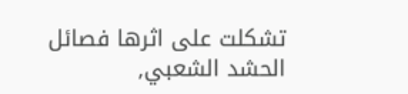تشكلت على اثرها فصائل الحشد الشعبي,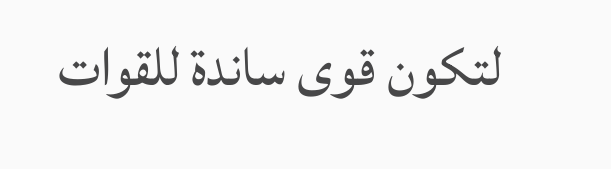لتكون قوى ساندة للقوات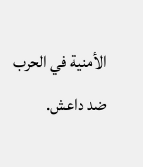الأمنية في الحرب ضد داعش.